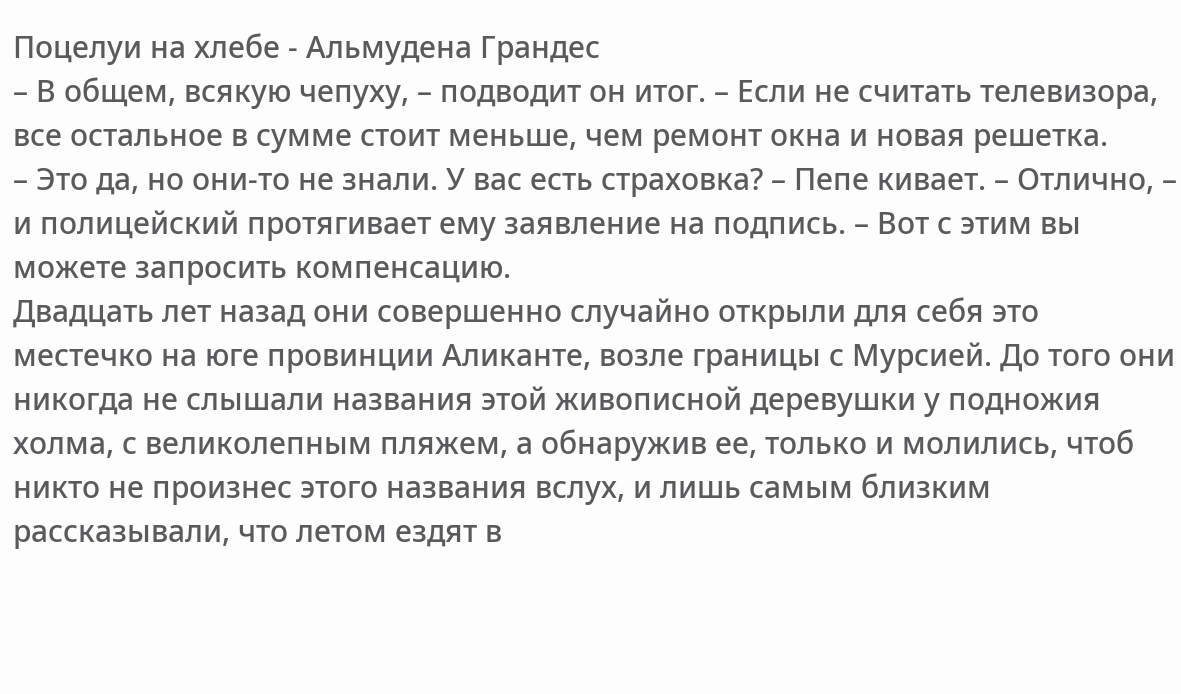Поцелуи на хлебе - Альмудена Грандес
– В общем, всякую чепуху, – подводит он итог. – Если не считать телевизора, все остальное в сумме стоит меньше, чем ремонт окна и новая решетка.
– Это да, но они-то не знали. У вас есть страховка? – Пепе кивает. – Отлично, – и полицейский протягивает ему заявление на подпись. – Вот с этим вы можете запросить компенсацию.
Двадцать лет назад они совершенно случайно открыли для себя это местечко на юге провинции Аликанте, возле границы с Мурсией. До того они никогда не слышали названия этой живописной деревушки у подножия холма, с великолепным пляжем, а обнаружив ее, только и молились, чтоб никто не произнес этого названия вслух, и лишь самым близким рассказывали, что летом ездят в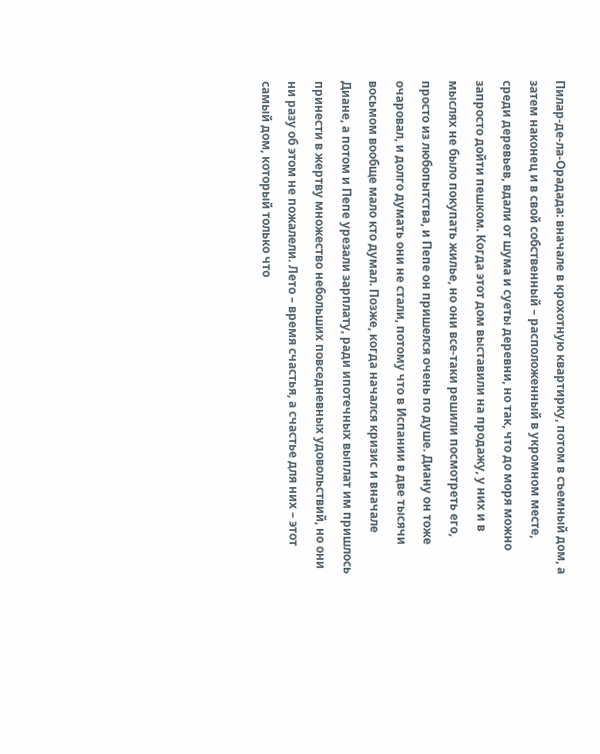Пилар-де-ла-Орадада: вначале в крохотную квартирку, потом в съемный дом, а затем наконец и в свой собственный – расположенный в укромном месте, среди деревьев, вдали от шума и суеты деревни, но так, что до моря можно запросто дойти пешком. Когда этот дом выставили на продажу, у них и в мыслях не было покупать жилье, но они все-таки решили посмотреть его, просто из любопытства, и Пепе он пришелся очень по душе. Диану он тоже очаровал, и долго думать они не стали, потому что в Испании в две тысячи восьмом вообще мало кто думал. Позже, когда начался кризис и вначале Диане, а потом и Пепе урезали зарплату, ради ипотечных выплат им пришлось принести в жертву множество небольших повседневных удовольствий, но они ни разу об этом не пожалели. Лето – время счастья, а счастье для них – этот самый дом, который только что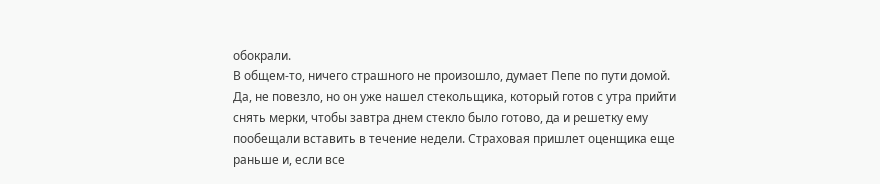обокрали.
В общем-то, ничего страшного не произошло, думает Пепе по пути домой. Да, не повезло, но он уже нашел стекольщика, который готов с утра прийти снять мерки, чтобы завтра днем стекло было готово, да и решетку ему пообещали вставить в течение недели. Страховая пришлет оценщика еще раньше и, если все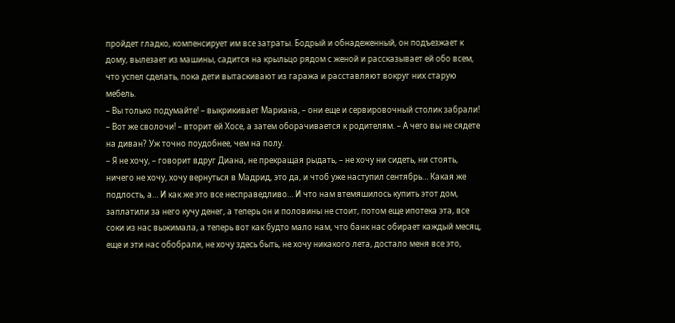пройдет гладко, компенсирует им все затраты. Бодрый и обнадеженный, он подъезжает к дому, вылезает из машины, садится на крыльцо рядом с женой и рассказывает ей обо всем, что успел сделать, пока дети вытаскивают из гаража и расставляют вокруг них старую мебель.
– Вы только подумайте! – выкрикивает Мариана, – они еще и сервировочный столик забрали!
– Вот же сволочи! – вторит ей Хосе, а затем оборачивается к родителям. – А чего вы не сядете на диван? Уж точно поудобнее, чем на полу.
– Я не хочу, – говорит вдруг Диана, не прекращая рыдать, – не хочу ни сидеть, ни стоять, ничего не хочу, хочу вернуться в Мадрид, это да, и чтоб уже наступил сентябрь… Какая же подлость, а… И как же это все несправедливо… И что нам втемяшилось купить этот дом, заплатили за него кучу денег, а теперь он и половины не стоит, потом еще ипотека эта, все соки из нас выжимала, а теперь вот как будто мало нам, что банк нас обирает каждый месяц, еще и эти нас обобрали, не хочу здесь быть, не хочу никакого лета, достало меня все это,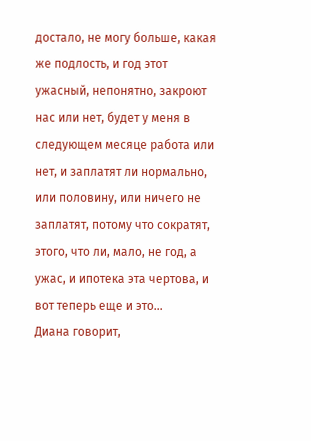достало, не могу больше, какая же подлость, и год этот ужасный, непонятно, закроют нас или нет, будет у меня в следующем месяце работа или нет, и заплатят ли нормально, или половину, или ничего не заплатят, потому что сократят, этого, что ли, мало, не год, а ужас, и ипотека эта чертова, и вот теперь еще и это…
Диана говорит,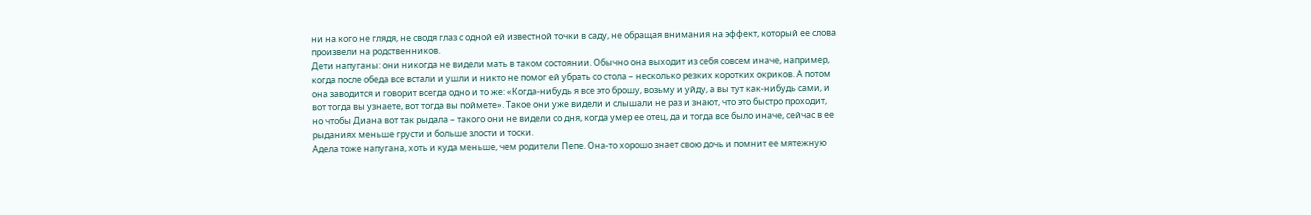ни на кого не глядя, не сводя глаз с одной ей известной точки в саду, не обращая внимания на эффект, который ее слова произвели на родственников.
Дети напуганы: они никогда не видели мать в таком состоянии. Обычно она выходит из себя совсем иначе, например, когда после обеда все встали и ушли и никто не помог ей убрать со стола – несколько резких коротких окриков. А потом она заводится и говорит всегда одно и то же: «Когда-нибудь я все это брошу, возьму и уйду, а вы тут как-нибудь сами, и вот тогда вы узнаете, вот тогда вы поймете». Такое они уже видели и слышали не раз и знают, что это быстро проходит, но чтобы Диана вот так рыдала – такого они не видели со дня, когда умер ее отец, да и тогда все было иначе, сейчас в ее рыданиях меньше грусти и больше злости и тоски.
Адела тоже напугана, хоть и куда меньше, чем родители Пепе. Она-то хорошо знает свою дочь и помнит ее мятежную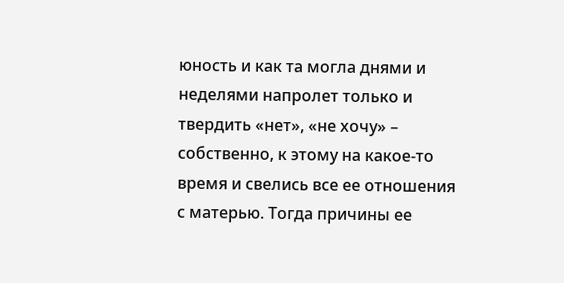юность и как та могла днями и неделями напролет только и твердить «нет», «не хочу» – собственно, к этому на какое-то время и свелись все ее отношения с матерью. Тогда причины ее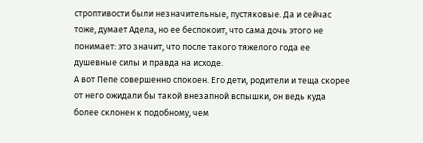строптивости были незначительные, пустяковые. Да и сейчас тоже, думает Адела, но ее беспокоит, что сама дочь этого не понимает: это значит, что после такого тяжелого года ее душевные силы и правда на исходе.
А вот Пепе совершенно спокоен. Его дети, родители и теща скорее от него ожидали бы такой внезапной вспышки, он ведь куда более склонен к подобному, чем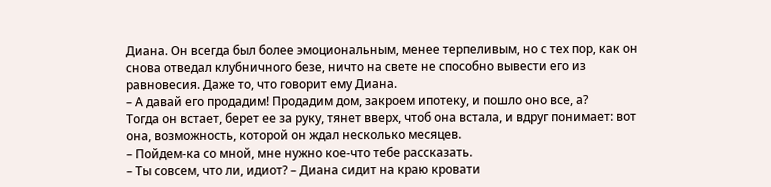Диана. Он всегда был более эмоциональным, менее терпеливым, но с тех пор, как он снова отведал клубничного безе, ничто на свете не способно вывести его из равновесия. Даже то, что говорит ему Диана.
– А давай его продадим! Продадим дом, закроем ипотеку, и пошло оно все, а?
Тогда он встает, берет ее за руку, тянет вверх, чтоб она встала, и вдруг понимает: вот она, возможность, которой он ждал несколько месяцев.
– Пойдем-ка со мной, мне нужно кое-что тебе рассказать.
– Ты совсем, что ли, идиот? – Диана сидит на краю кровати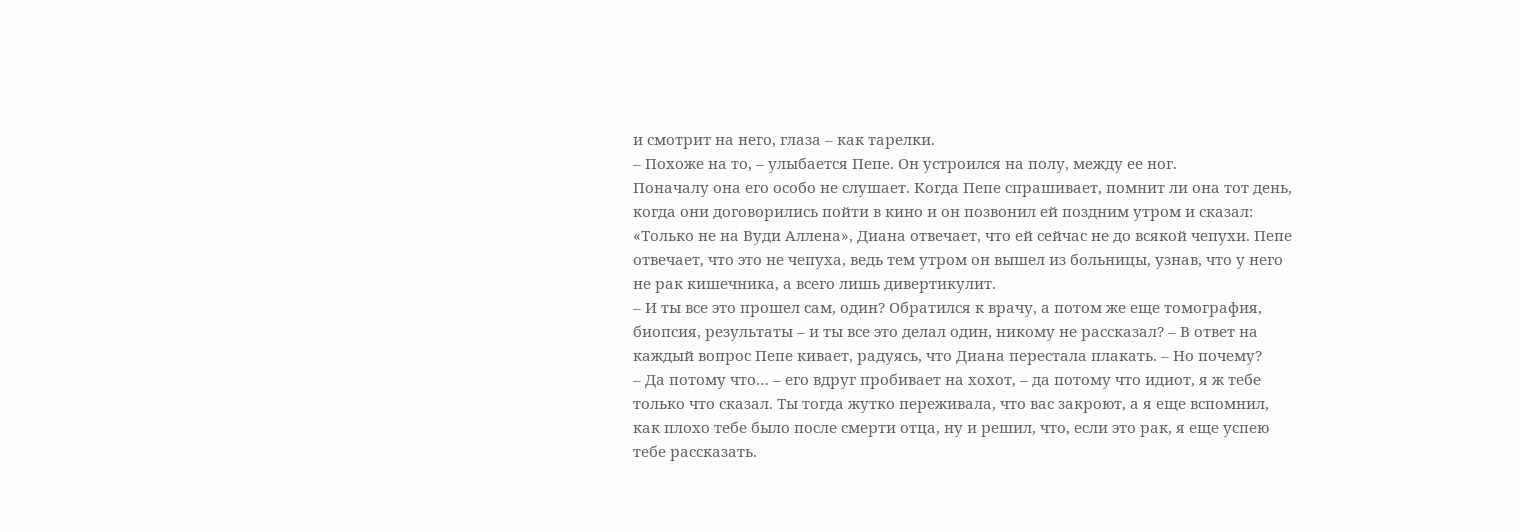и смотрит на него, глаза – как тарелки.
– Похоже на то, – улыбается Пепе. Он устроился на полу, между ее ног.
Поначалу она его особо не слушает. Когда Пепе спрашивает, помнит ли она тот день, когда они договорились пойти в кино и он позвонил ей поздним утром и сказал: «Только не на Вуди Аллена», Диана отвечает, что ей сейчас не до всякой чепухи. Пепе отвечает, что это не чепуха, ведь тем утром он вышел из больницы, узнав, что у него не рак кишечника, а всего лишь дивертикулит.
– И ты все это прошел сам, один? Обратился к врачу, а потом же еще томография, биопсия, результаты – и ты все это делал один, никому не рассказал? – В ответ на каждый вопрос Пепе кивает, радуясь, что Диана перестала плакать. – Но почему?
– Да потому что… – его вдруг пробивает на хохот, – да потому что идиот, я ж тебе только что сказал. Ты тогда жутко переживала, что вас закроют, а я еще вспомнил, как плохо тебе было после смерти отца, ну и решил, что, если это рак, я еще успею тебе рассказать.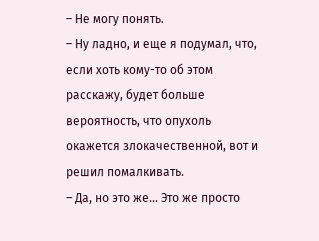– Не могу понять.
– Ну ладно, и еще я подумал, что, если хоть кому-то об этом расскажу, будет больше вероятность, что опухоль окажется злокачественной, вот и решил помалкивать.
– Да, но это же… Это же просто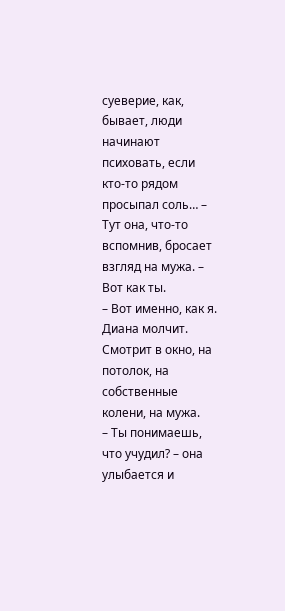суеверие, как, бывает, люди начинают психовать, если кто-то рядом просыпал соль… – Тут она, что-то вспомнив, бросает взгляд на мужа. – Вот как ты.
– Вот именно, как я.
Диана молчит. Смотрит в окно, на потолок, на собственные колени, на мужа.
– Ты понимаешь, что учудил? – она улыбается и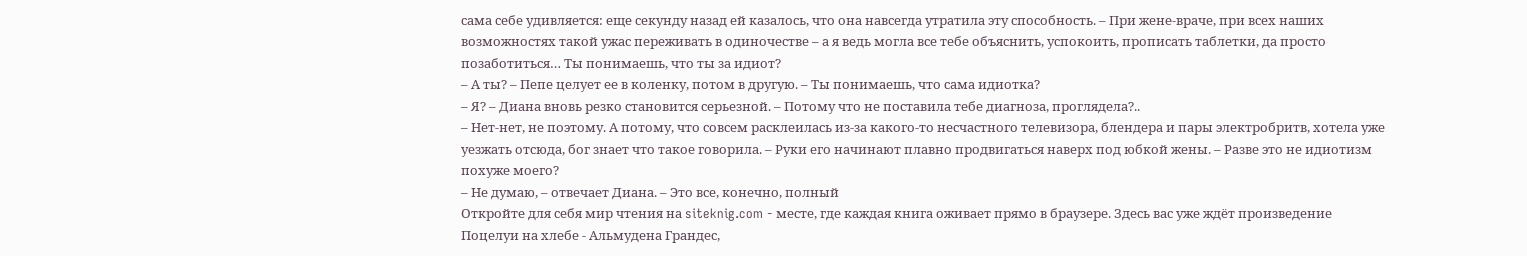сама себе удивляется: еще секунду назад ей казалось, что она навсегда утратила эту способность. – При жене-враче, при всех наших возможностях такой ужас переживать в одиночестве – а я ведь могла все тебе объяснить, успокоить, прописать таблетки, да просто позаботиться… Ты понимаешь, что ты за идиот?
– А ты? – Пепе целует ее в коленку, потом в другую. – Ты понимаешь, что сама идиотка?
– Я? – Диана вновь резко становится серьезной. – Потому что не поставила тебе диагноза, проглядела?..
– Нет-нет, не поэтому. А потому, что совсем расклеилась из-за какого-то несчастного телевизора, блендера и пары электробритв, хотела уже уезжать отсюда, бог знает что такое говорила. – Руки его начинают плавно продвигаться наверх под юбкой жены. – Разве это не идиотизм похуже моего?
– Не думаю, – отвечает Диана. – Это все, конечно, полный
Откройте для себя мир чтения на siteknig.com - месте, где каждая книга оживает прямо в браузере. Здесь вас уже ждёт произведение Поцелуи на хлебе - Альмудена Грандес,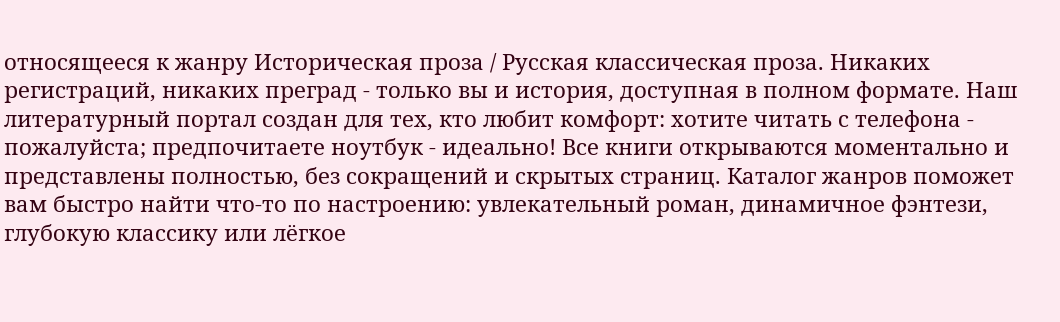относящееся к жанру Историческая проза / Русская классическая проза. Никаких регистраций, никаких преград - только вы и история, доступная в полном формате. Наш литературный портал создан для тех, кто любит комфорт: хотите читать с телефона - пожалуйста; предпочитаете ноутбук - идеально! Все книги открываются моментально и представлены полностью, без сокращений и скрытых страниц. Каталог жанров поможет вам быстро найти что-то по настроению: увлекательный роман, динамичное фэнтези, глубокую классику или лёгкое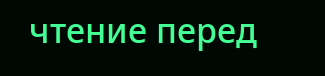чтение перед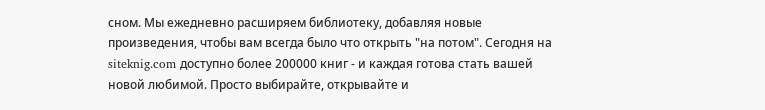сном. Мы ежедневно расширяем библиотеку, добавляя новые произведения, чтобы вам всегда было что открыть "на потом". Сегодня на siteknig.com доступно более 200000 книг - и каждая готова стать вашей новой любимой. Просто выбирайте, открывайте и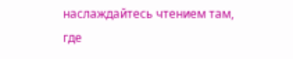наслаждайтесь чтением там, где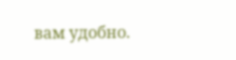вам удобно.